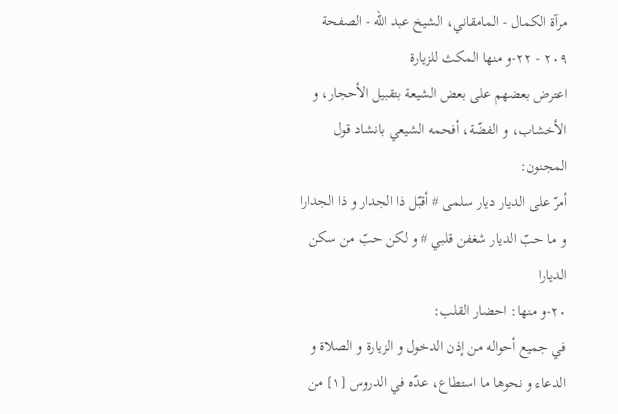مرآة الكمال - المامقاني، الشيخ عبد الله - الصفحة ٢٠٩ - ٢٢-و منها المكث للزيارة
اعترض بعضهم على بعض الشيعة بتقبيل الأحجار، و الأخشاب، و الفضّة، أفحمه الشيعي بانشاد قول المجنون:
أمرّ على الديار ديار سلمى # أقبّل ذا الجدار و ذا الجدارا
و ما حبّ الديار شغفن قلبي # و لكن حبّ من سكن الديارا
٢٠-و منها: احضار القلب:
في جميع أحواله من إذن الدخول و الزيارة و الصلاة و الدعاء و نحوها ما استطاع، عدّه في الدروس [١] من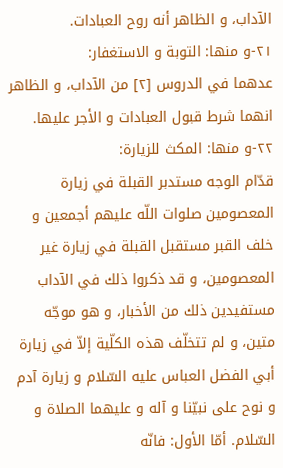الآداب، و الظاهر أنه روح العبادات.
٢١-و منها: التوبة و الاستغفار:
عدهما في الدروس [٢] من الآداب، و الظاهر انهما شرط قبول العبادات و الأجر عليها.
٢٢-و منها: المكث للزيارة:
قدّام الوجه مستدبر القبلة في زيارة المعصومين صلوات اللّه عليهم أجمعين و خلف القبر مستقبل القبلة في زيارة غير المعصومين، و قد ذكروا ذلك في الآداب مستفيدين ذلك من الأخبار، و هو موجّه متين، و لم تتخلّف هذه الكلّية إلاّ في زيارة أبي الفضل العباس عليه السّلام و زيارة آدم و نوح على نبيّنا و آله و عليهما الصلاة و السّلام. أمّا الأول: فانّه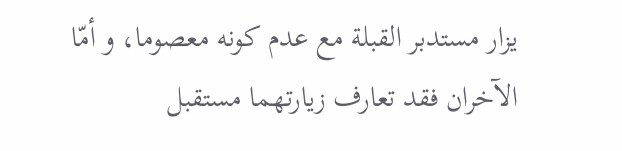يزار مستدبر القبلة مع عدم كونه معصوما، و أمّا الآخران فقد تعارف زيارتهما مستقبل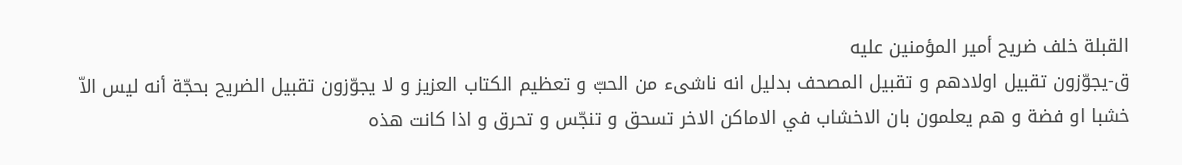القبلة خلف ضريح أمير المؤمنين عليه
ق-يجوّزون تقبيل اولادهم و تقبيل المصحف بدليل انه ناشىء من الحبّ و تعظيم الكتاب العزيز و لا يجوّزون تقبيل الضريح بحجّة أنه ليس الاّ خشبا او فضة و هم يعلمون بان الاخشاب في الاماكن الاخر تسحق و تنجّس و تحرق و اذا كانت هذه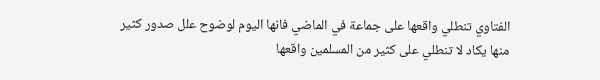الفتاوي تنطلي واقعها على جماعة في الماضي فانها اليوم لوضوح علل صدور كثير منها يكاد لا تنطلي على كثير من المسلمين واقعها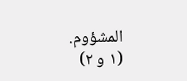المشؤوم.
(١ و ٢)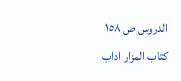الدروس ص ١٥٨ كتاب المزار اداب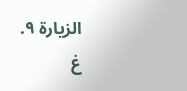الزيارة ٩.
غ